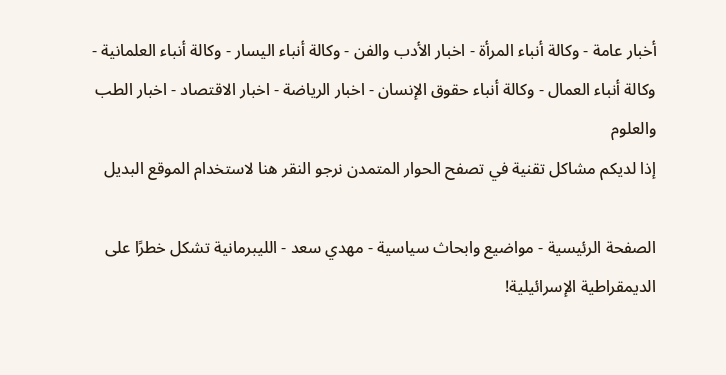أخبار عامة - وكالة أنباء المرأة - اخبار الأدب والفن - وكالة أنباء اليسار - وكالة أنباء العلمانية - وكالة أنباء العمال - وكالة أنباء حقوق الإنسان - اخبار الرياضة - اخبار الاقتصاد - اخبار الطب والعلوم
إذا لديكم مشاكل تقنية في تصفح الحوار المتمدن نرجو النقر هنا لاستخدام الموقع البديل

الصفحة الرئيسية - مواضيع وابحاث سياسية - مهدي سعد - الليبرمانية تشكل خطرًا على الديمقراطية الإسرائيلية!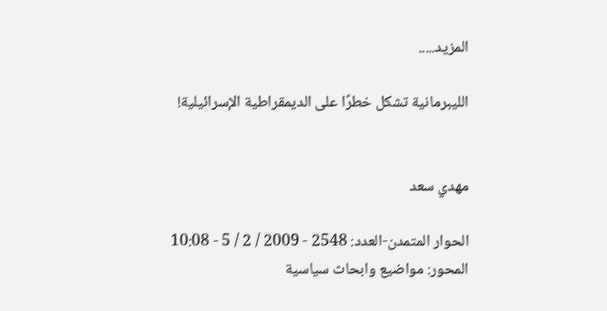المزيد.....

الليبرمانية تشكل خطرًا على الديمقراطية الإسرائيلية!


مهدي سعد

الحوار المتمدن-العدد: 2548 - 2009 / 2 / 5 - 10:08
المحور: مواضيع وابحاث سياسية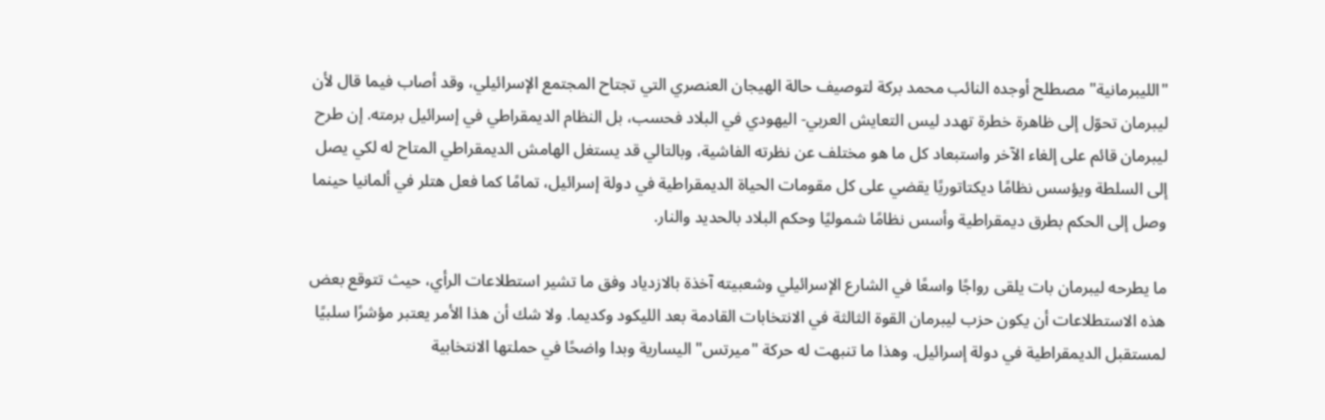"الليبرمانية" مصطلح أوجده النائب محمد بركة لتوصيف حالة الهيجان العنصري التي تجتاح المجتمع الإسرائيلي، وقد أصاب فيما قال لأن ليبرمان تحوّل إلى ظاهرة خطرة تهدد ليس التعايش العربي- اليهودي في البلاد فحسب، بل النظام الديمقراطي في إسرائيل برمته. إن طرح ليبرمان قائم على إلغاء الآخر واستبعاد كل ما هو مختلف عن نظرته الفاشية، وبالتالي قد يستغل الهامش الديمقراطي المتاح له لكي يصل إلى السلطة ويؤسس نظامًا ديكتاتوريًا يقضي على كل مقومات الحياة الديمقراطية في دولة إسرائيل، تمامًا كما فعل هتلر في ألمانيا حينما وصل إلى الحكم بطرق ديمقراطية وأسس نظامًا شموليًا وحكم البلاد بالحديد والنار.

ما يطرحه ليبرمان بات يلقى رواجًا واسعًا في الشارع الإسرائيلي وشعبيته آخذة بالازدياد وفق ما تشير استطلاعات الرأي، حيث تتوقع بعض هذه الاستطلاعات أن يكون حزب ليبرمان القوة الثالثة في الانتخابات القادمة بعد الليكود وكديما. ولا شك أن هذا الأمر يعتبر مؤشرًا سلبيًا لمستقبل الديمقراطية في دولة إسرائيل. وهذا ما تنبهت له حركة "ميرتس" اليسارية وبدا واضحًا في حملتها الانتخابية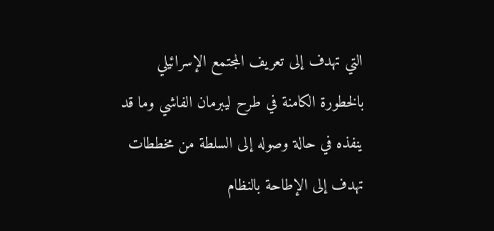التي تهدف إلى تعريف المجتمع الإسرائيلي بالخطورة الكامنة في طرح ليبرمان الفاشي وما قد ينفذه في حالة وصوله إلى السلطة من مخططات تهدف إلى الإطاحة بالنظام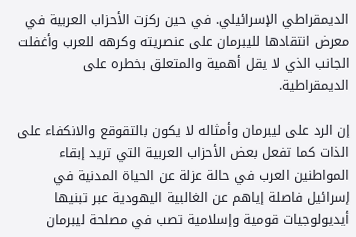الديمقراطي الإسرائيلي. في حين ركزت الأحزاب العربية في معرض انتقادها لليبرمان على عنصريته وكرهه للعرب وأغفلت الجانب الذي لا يقل أهمية والمتعلق بخطره على الديمقراطية.

إن الرد على ليبرمان وأمثاله لا يكون بالتقوقع والانكفاء على الذات كما تفعل بعض الأحزاب العربية التي تريد إبقاء المواطنين العرب في حالة عزلة عن الحياة المدنية في إسرائيل فاصلة إياهم عن الغالبية اليهودية عبر تبنيها أيديولوجيات قومية وإسلامية تصب في مصلحة ليبرمان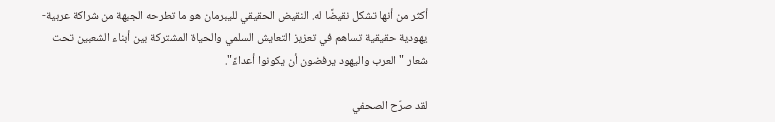أكثر من أنها تشكل نقيضًا له. النقيض الحقيقي لليبرمان هو ما تطرحه الجبهة من شراكة عربية- يهودية حقيقية تساهم في تعزيز التعايش السلمي والحياة المشتركة بين أبناء الشعبين تحت شعار "العرب واليهود يرفضون أن يكونوا أعداءً".

لقد صرّح الصحفي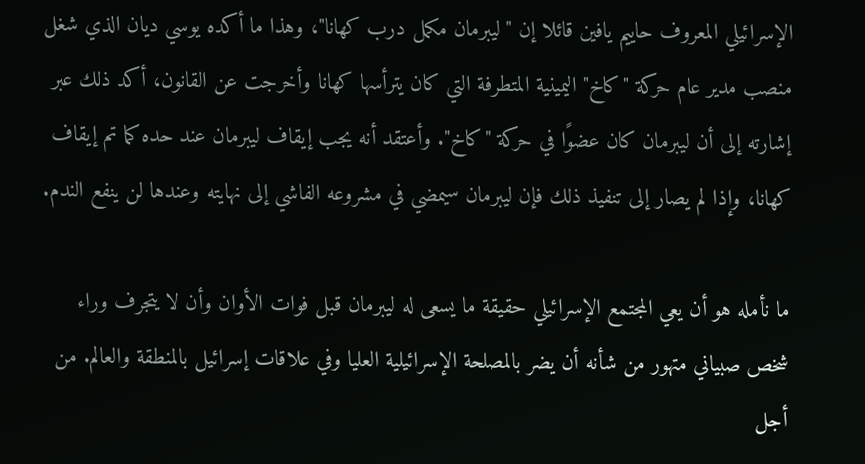الإسرائيلي المعروف حاييم يافين قائلا إن "ليبرمان مكمل درب كهانا"، وهذا ما أكده يوسي ديان الذي شغل منصب مدير عام حركة "كاخ" اليمينية المتطرفة التي كان يترأسها كهانا وأخرجت عن القانون، أكد ذلك عبر إشارته إلى أن ليبرمان كان عضوًا في حركة "كاخ". وأعتقد أنه يجب إيقاف ليبرمان عند حده كما تم إيقاف كهانا، وإذا لم يصار إلى تنفيذ ذلك فإن ليبرمان سيمضي في مشروعه الفاشي إلى نهايته وعندها لن ينفع الندم.

ما نأمله هو أن يعي المجتمع الإسرائيلي حقيقة ما يسعى له ليبرمان قبل فوات الأوان وأن لا يتجرف وراء شخص صبياني متهور من شأنه أن يضر بالمصلحة الإسرائيلية العليا وفي علاقات إسرائيل بالمنطقة والعالم. من أجل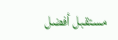مستقبل أفضل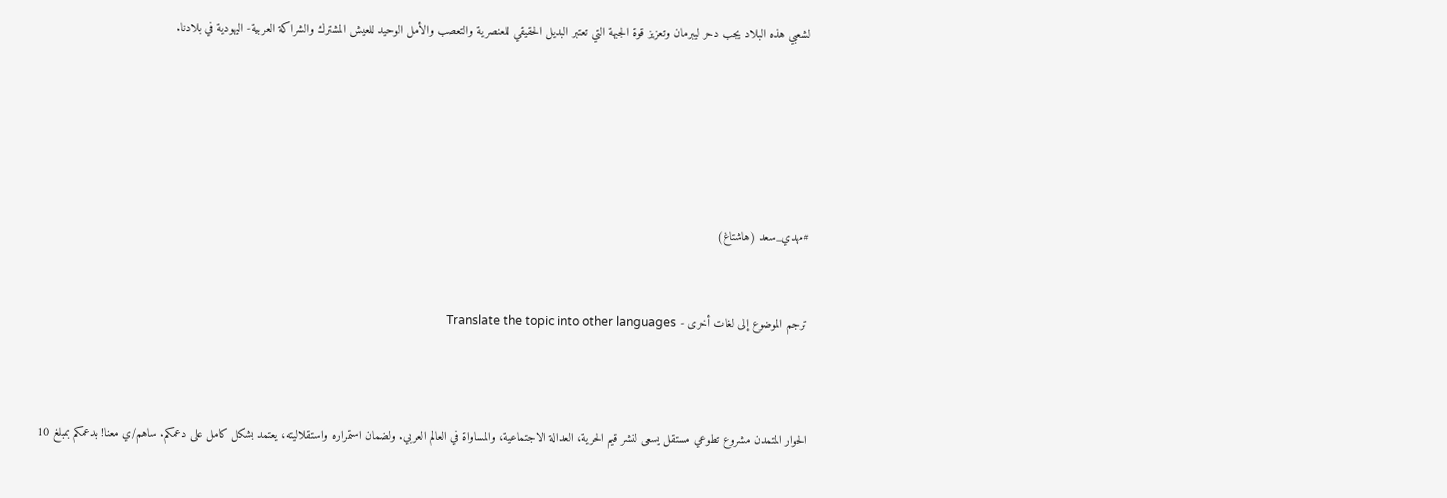لشعبي هذه البلاد يجب دحر ليبرمان وتعزيز قوة الجبهة التي تعتبر البديل الحقيقي للعنصرية والتعصب والأمل الوحيد للعيش المشترك والشراكة العربية- اليهودية في بلادنا.






#مهدي_سعد (هاشتاغ)


ترجم الموضوع إلى لغات أخرى - Translate the topic into other languages



الحوار المتمدن مشروع تطوعي مستقل يسعى لنشر قيم الحرية، العدالة الاجتماعية، والمساواة في العالم العربي. ولضمان استمراره واستقلاليته، يعتمد بشكل كامل على دعمكم. ساهم/ي معنا! بدعمكم بمبلغ 10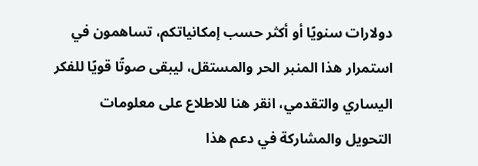دولارات سنويًا أو أكثر حسب إمكانياتكم، تساهمون في استمرار هذا المنبر الحر والمستقل، ليبقى صوتًا قويًا للفكر اليساري والتقدمي، انقر هنا للاطلاع على معلومات التحويل والمشاركة في دعم هذا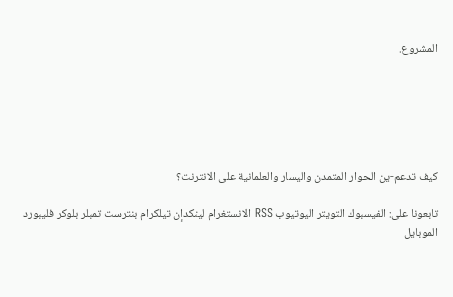المشروع.






كيف تدعم-ين الحوار المتمدن واليسار والعلمانية على الانترنت؟

تابعونا على: الفيسبوك التويتر اليوتيوب RSS الانستغرام لينكدإن تيلكرام بنترست تمبلر بلوكر فليبورد الموبايل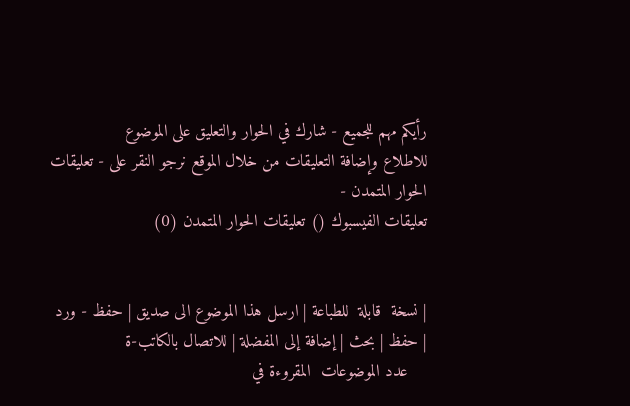رأيكم مهم للجميع - شارك في الحوار والتعليق على الموضوع
للاطلاع وإضافة التعليقات من خلال الموقع نرجو النقر على - تعليقات الحوار المتمدن -
تعليقات الفيسبوك () تعليقات الحوار المتمدن (0)


| نسخة  قابلة  للطباعة | ارسل هذا الموضوع الى صديق | حفظ - ورد
| حفظ | بحث | إضافة إلى المفضلة | للاتصال بالكاتب-ة
    عدد الموضوعات  المقروءة في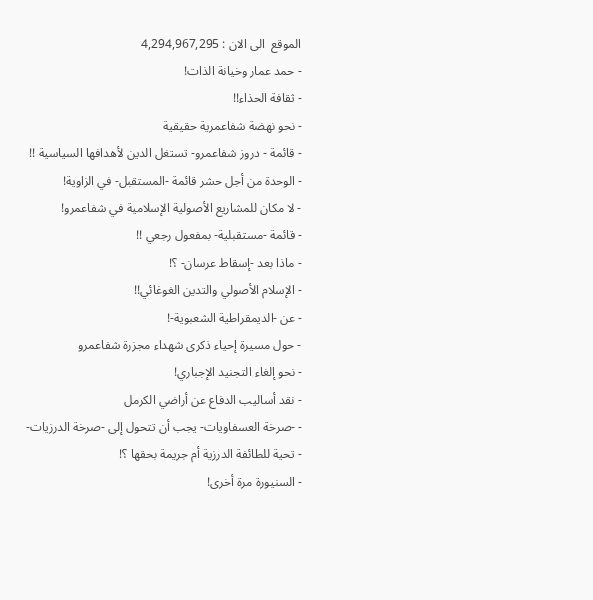الموقع  الى الان : 4,294,967,295
- حمد عمار وخيانة الذات!
- ثقافة الحذاء!!
- نحو نهضة شفاعمرية حقيقية
- قائمة - دروز شفاعمرو- تستغل الدين لأهدافها السياسية !!
- الوحدة من أجل حشر قائمة -المستقبل- في الزاوية!
- لا مكان للمشاريع الأصولية الإسلامية في شفاعمرو!
- قائمة -مستقبلية- بمفعول رجعي !!
- ماذا بعد -إسقاط عرسان- ؟!
- الإسلام الأصولي والتدين الغوغائي!!
- عن -الديمقراطية الشعبوية-!
- حول مسيرة إحياء ذكرى شهداء مجزرة شفاعمرو
- نحو إلغاء التجنيد الإجباري!
- نقد أساليب الدفاع عن أراضي الكرمل
- -صرخة العسفاويات- يجب أن تتحول إلى -صرخة الدرزيات-
- تحية للطائفة الدرزية أم جريمة بحقها ؟!
- السنيورة مرة أخرى!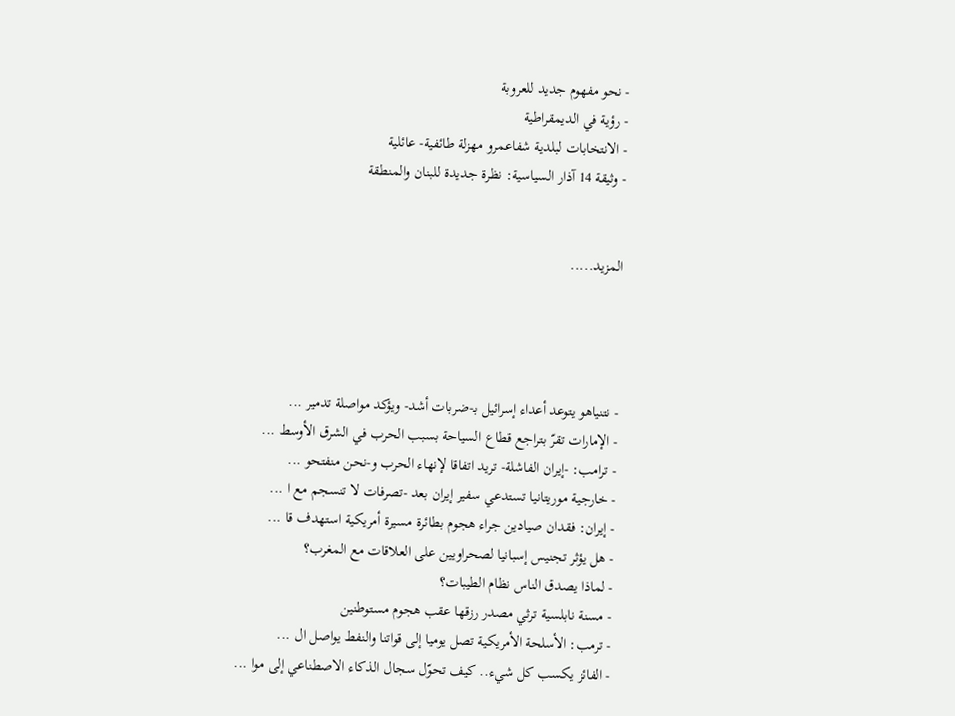- نحو مفهوم جديد للعروبة
- رؤية في الديمقراطية
- الانتخابات لبلدية شفاعمرو مهزلة طائفية- عائلية
- وثيقة 14 آذار السياسية: نظرة جديدة للبنان والمنطقة


المزيد.....




- نتنياهو يتوعد أعداء إسرائيل بـ-ضربات أشد- ويؤكد مواصلة تدمير ...
- الإمارات تقرّ بتراجع قطاع السياحة بسبب الحرب في الشرق الأوسط ...
- ترامب: -إيران الفاشلة- تريد اتفاقا لإنهاء الحرب و-نحن منفتحو ...
- خارجية موريتانيا تستدعي سفير إيران بعد -تصرفات لا تنسجم مع ا ...
- إيران: فقدان صيادين جراء هجوم بطائرة مسيرة أمريكية استهدف قا ...
- هل يؤثر تجنيس إسبانيا لصحراويين على العلاقات مع المغرب؟
- لماذا يصدق الناس نظام الطيبات؟
- مسنة نابلسية ترثي مصدر رزقها عقب هجوم مستوطنين
- ترمب: الأسلحة الأمريكية تصل يوميا إلى قواتنا والنفط يواصل ال ...
- الفائز يكسب كل شيء.. كيف تحوّل سجال الذكاء الاصطناعي إلى موا ...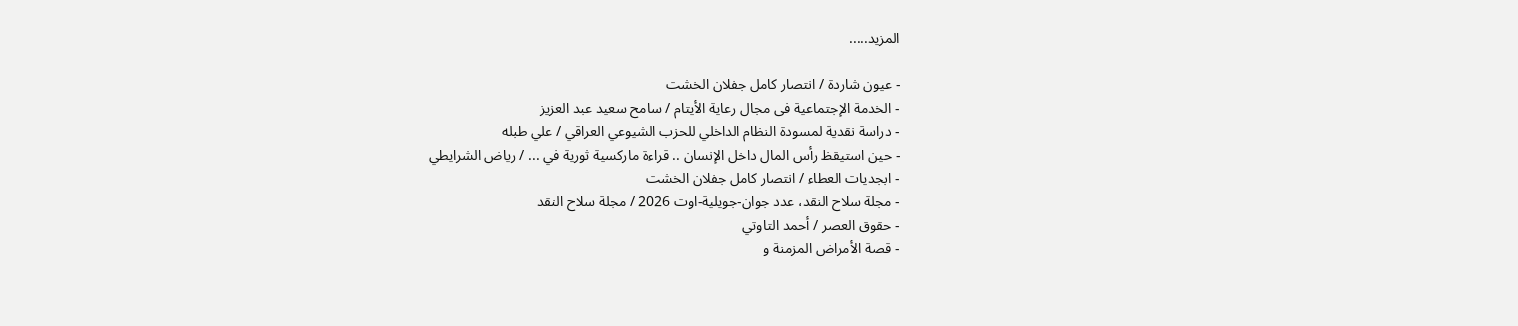المزيد.....

- عيون شاردة / انتصار كامل جفلان الخشت
- الخدمة الإجتماعية فى مجال رعاية الأيتام / سامح سعيد عبد العزيز
- دراسة نقدية لمسودة النظام الداخلي للحزب الشيوعي العراقي / علي طبله
- حين استيقظ رأس المال داخل الإنسان .. قراءة ماركسية ثورية في ... / رياض الشرايطي
- ابجديات العطاء / انتصار كامل جفلان الخشت
- مجلة سلاح النقد، عدد جوان-جويلية-اوت 2026 / مجلة سلاح النقد
- حقوق العصر / أحمد التاوتي
- قصة الأمراض المزمنة و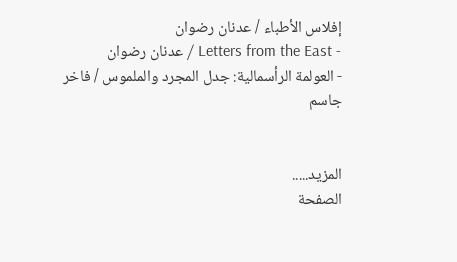إفلاس الأطباء / عدنان رضوان
- Letters from the East / عدنان رضوان
- العولمة الرأسمالية: جدل المجرد والملموس / فاخر جاسم


المزيد.....
الصفحة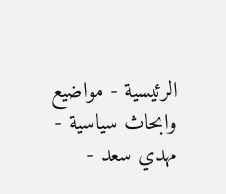الرئيسية - مواضيع وابحاث سياسية - مهدي سعد -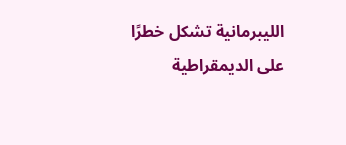الليبرمانية تشكل خطرًا على الديمقراطية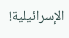الإسرائيلية!